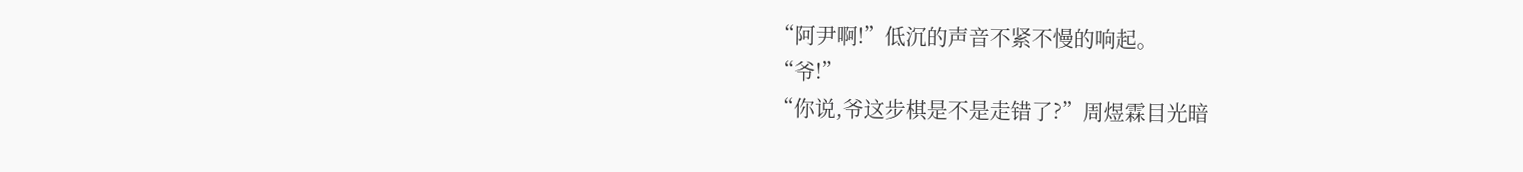“阿尹啊!”低沉的声音不紧不慢的响起。
“爷!”
“你说,爷这步棋是不是走错了?”周煜霖目光暗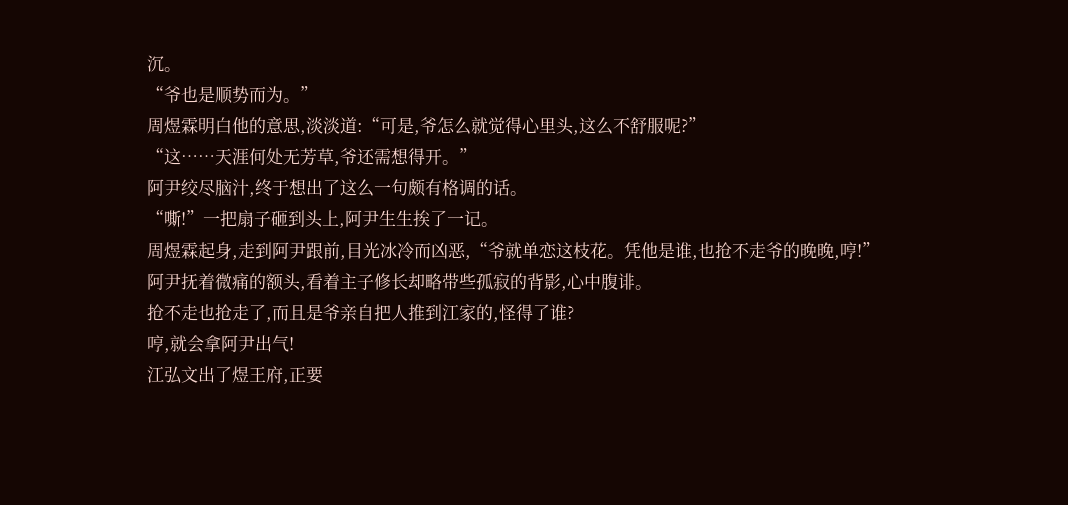沉。
“爷也是顺势而为。”
周煜霖明白他的意思,淡淡道:“可是,爷怎么就觉得心里头,这么不舒服呢?”
“这……天涯何处无芳草,爷还需想得开。”
阿尹绞尽脑汁,终于想出了这么一句颇有格调的话。
“嘶!”一把扇子砸到头上,阿尹生生挨了一记。
周煜霖起身,走到阿尹跟前,目光冰冷而凶恶,“爷就单恋这枝花。凭他是谁,也抢不走爷的晚晚,哼!”
阿尹抚着微痛的额头,看着主子修长却略带些孤寂的背影,心中腹诽。
抢不走也抢走了,而且是爷亲自把人推到江家的,怪得了谁?
哼,就会拿阿尹出气!
江弘文出了煜王府,正要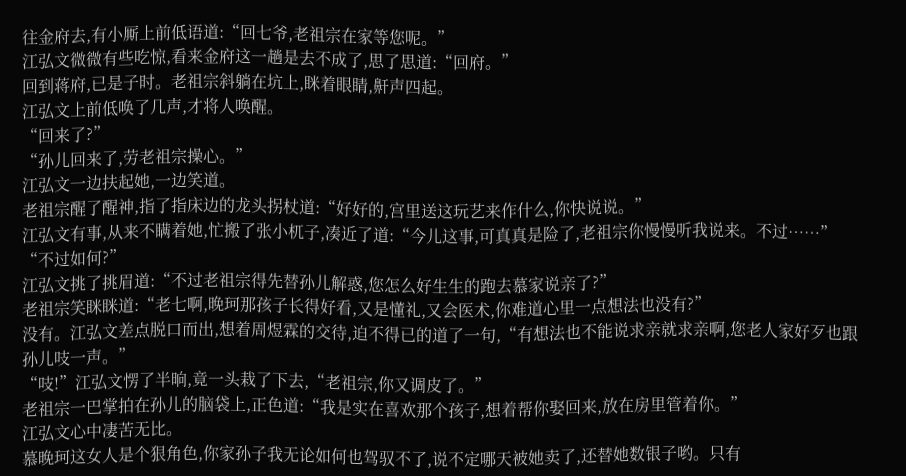往金府去,有小厮上前低语道:“回七爷,老祖宗在家等您呢。”
江弘文微微有些吃惊,看来金府这一趟是去不成了,思了思道:“回府。”
回到蒋府,已是子时。老祖宗斜躺在坑上,眯着眼睛,鼾声四起。
江弘文上前低唤了几声,才将人唤醒。
“回来了?”
“孙儿回来了,劳老祖宗操心。”
江弘文一边扶起她,一边笑道。
老祖宗醒了醒神,指了指床边的龙头拐杖道:“好好的,宫里送这玩艺来作什么,你快说说。”
江弘文有事,从来不瞒着她,忙搬了张小杌子,凑近了道:“今儿这事,可真真是险了,老祖宗你慢慢听我说来。不过……”
“不过如何?”
江弘文挑了挑眉道:“不过老祖宗得先替孙儿解惑,您怎么好生生的跑去慕家说亲了?”
老祖宗笑眯眯道:“老七啊,晚珂那孩子长得好看,又是懂礼,又会医术,你难道心里一点想法也没有?”
没有。江弘文差点脱口而出,想着周煜霖的交待,迫不得已的道了一句,“有想法也不能说求亲就求亲啊,您老人家好歹也跟孙儿吱一声。”
“吱!”江弘文愣了半晌,竟一头栽了下去,“老祖宗,你又调皮了。”
老祖宗一巴掌拍在孙儿的脑袋上,正色道:“我是实在喜欢那个孩子,想着帮你娶回来,放在房里管着你。”
江弘文心中凄苦无比。
慕晚珂这女人是个狠角色,你家孙子我无论如何也驾驭不了,说不定哪天被她卖了,还替她数银子哟。只有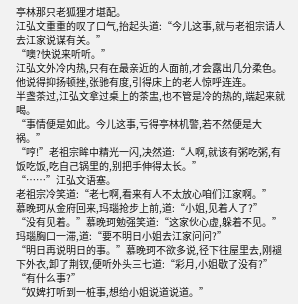亭林那只老狐狸才堪配。
江弘文重重的叹了口气,抬起头道:“今儿这事,就与老祖宗请人去江家说谋有关。”
“噢?快说来听听。”
江弘文外冷内热,只有在最亲近的人面前,才会露出几分柔色。他说得抑扬顿挫,张驰有度,引得床上的老人惊呼连连。
半盏茶过,江弘文拿过桌上的茶盅,也不管是冷的热的,端起来就喝。
“事情便是如此。今儿这事,亏得亭林机警,若不然便是大祸。”
“哼!”老祖宗眸中精光一闪,决然道:“人啊,就该有粥吃粥,有饭吃饭,吃自己锅里的,别把手伸得太长。”
“……”江弘文语塞。
老祖宗冷笑道:“老七啊,看来有人不太放心咱们江家啊。”
慕晚珂从金府回来,玛瑙抢步上前,道:“小姐,见着人了?”
“没有见着。”慕晚珂勉强笑道:“这家伙心虚,躲着不见。”
玛瑙胸口一滞,道:“要不明日小姐去江家问问?”
“明日再说明日的事。”慕晚珂不欲多说,径下往屋里去,刚褪下外衣,卸了荆钗,便听外头三七道:“彩月,小姐歇了没有?”
“有什么事?”
“奴婢打听到一桩事,想给小姐说道说道。”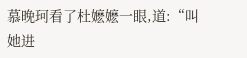慕晚珂看了杜嬷嬷一眼,道:“叫她进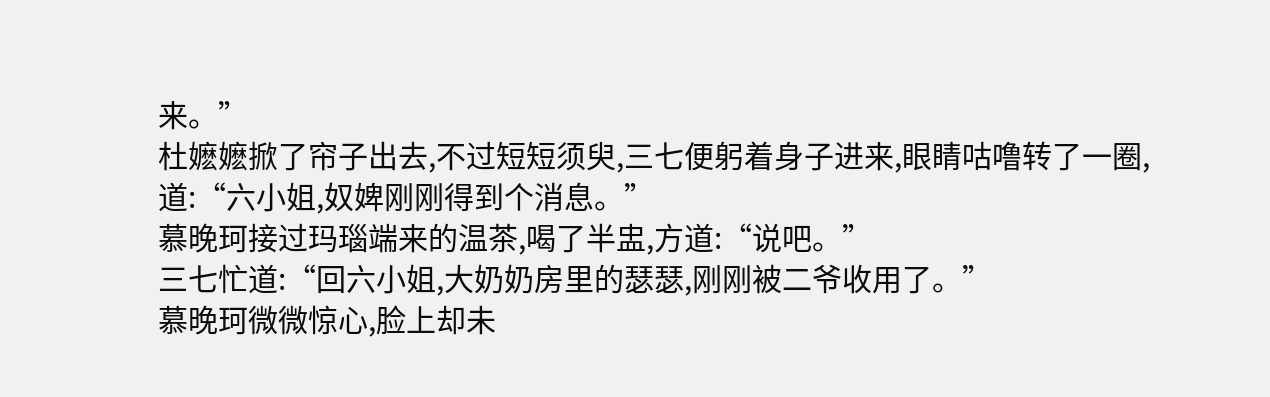来。”
杜嬷嬷掀了帘子出去,不过短短须臾,三七便躬着身子进来,眼睛咕噜转了一圈,道:“六小姐,奴婢刚刚得到个消息。”
慕晚珂接过玛瑙端来的温茶,喝了半盅,方道:“说吧。”
三七忙道:“回六小姐,大奶奶房里的瑟瑟,刚刚被二爷收用了。”
慕晚珂微微惊心,脸上却未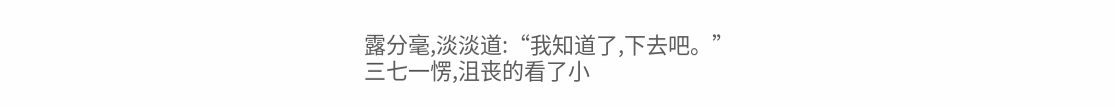露分毫,淡淡道:“我知道了,下去吧。”
三七一愣,沮丧的看了小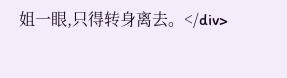姐一眼,只得转身离去。</div>